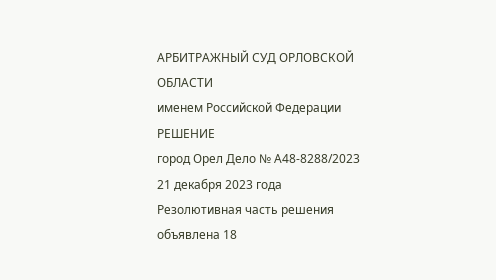АРБИТРАЖНЫЙ СУД ОРЛОВСКОЙ ОБЛАСТИ
именем Российской Федерации
РЕШЕНИЕ
город Орел Дело № А48-8288/2023
21 декабря 2023 года
Резолютивная часть решения объявлена 18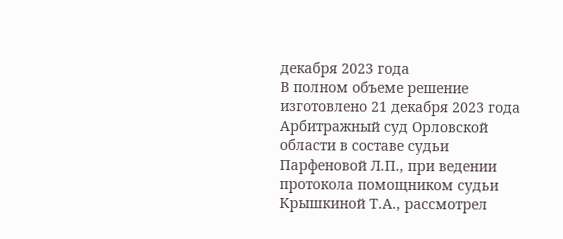декабря 2023 года
В полном объеме решение изготовлено 21 декабря 2023 года
Арбитражный суд Орловской области в составе судьи Парфеновой Л.П., при ведении протокола помощником судьи Крышкиной Т.А., рассмотрел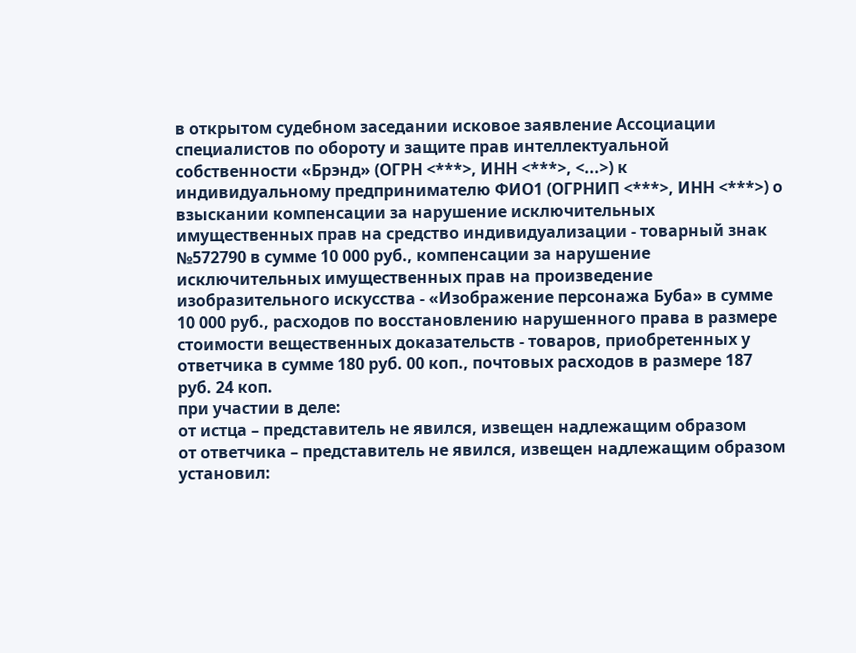в открытом судебном заседании исковое заявление Ассоциации специалистов по обороту и защите прав интеллектуальной собственности «Брэнд» (ОГРН <***>, ИНН <***>, <...>) к индивидуальному предпринимателю ФИО1 (ОГРНИП <***>, ИНН <***>) о взыскании компенсации за нарушение исключительных имущественных прав на средство индивидуализации - товарный знак №572790 в сумме 10 000 руб., компенсации за нарушение исключительных имущественных прав на произведение изобразительного искусства - «Изображение персонажа Буба» в сумме 10 000 руб., расходов по восстановлению нарушенного права в размере стоимости вещественных доказательств - товаров, приобретенных у ответчика в сумме 180 руб. 00 коп., почтовых расходов в размере 187 руб. 24 коп.
при участии в деле:
от истца – представитель не явился, извещен надлежащим образом
от ответчика – представитель не явился, извещен надлежащим образом
установил: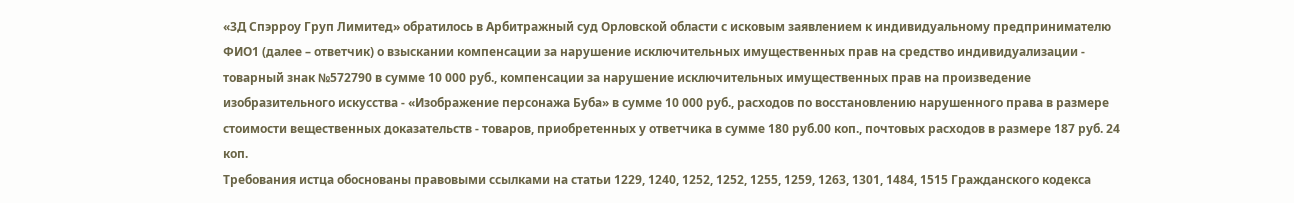«3Д Спэрроу Груп Лимитед» обратилось в Арбитражный суд Орловской области с исковым заявлением к индивидуальному предпринимателю ФИО1 (далее – ответчик) о взыскании компенсации за нарушение исключительных имущественных прав на средство индивидуализации - товарный знак №572790 в сумме 10 000 руб., компенсации за нарушение исключительных имущественных прав на произведение изобразительного искусства - «Изображение персонажа Буба» в сумме 10 000 руб., расходов по восстановлению нарушенного права в размере стоимости вещественных доказательств - товаров, приобретенных у ответчика в сумме 180 руб.00 коп., почтовых расходов в размере 187 руб. 24 коп.
Требования истца обоснованы правовыми ссылками на статьи 1229, 1240, 1252, 1252, 1255, 1259, 1263, 1301, 1484, 1515 Гражданского кодекса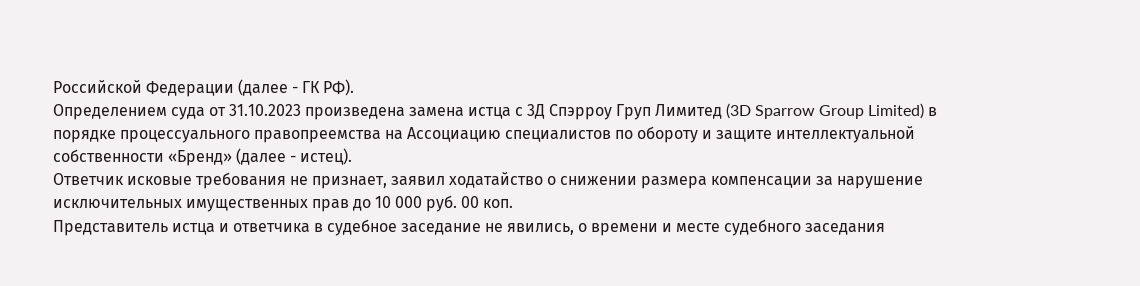Российской Федерации (далее - ГК РФ).
Определением суда от 31.10.2023 произведена замена истца с 3Д Спэрроу Груп Лимитед (3D Sparrow Group Limited) в порядке процессуального правопреемства на Ассоциацию специалистов по обороту и защите интеллектуальной собственности «Бренд» (далее - истец).
Ответчик исковые требования не признает, заявил ходатайство о снижении размера компенсации за нарушение исключительных имущественных прав до 10 000 руб. 00 коп.
Представитель истца и ответчика в судебное заседание не явились, о времени и месте судебного заседания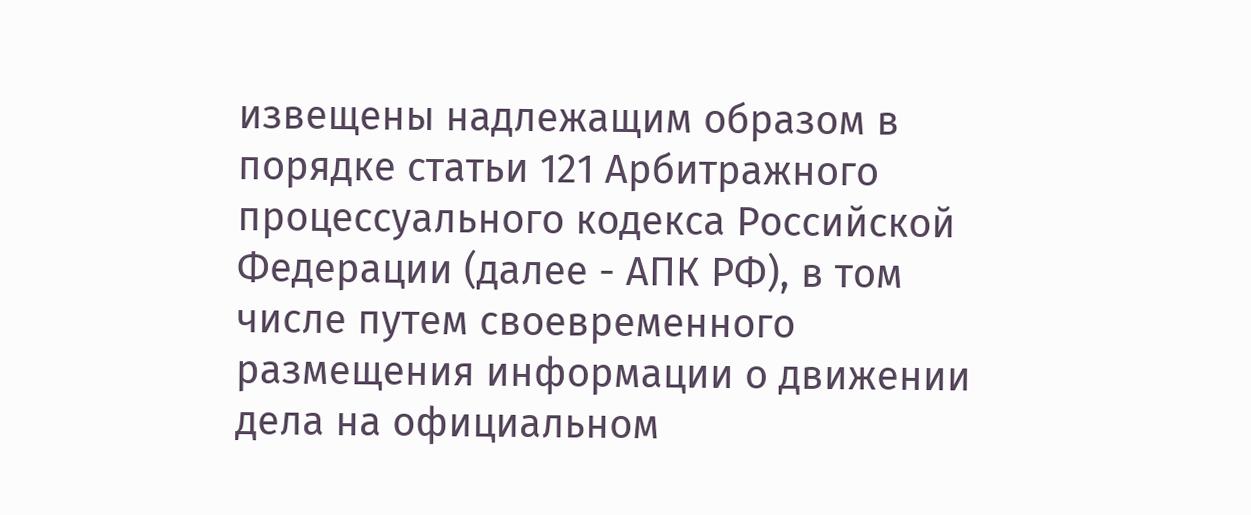извещены надлежащим образом в порядке статьи 121 Арбитражного процессуального кодекса Российской Федерации (далее - АПК РФ), в том числе путем своевременного размещения информации о движении дела на официальном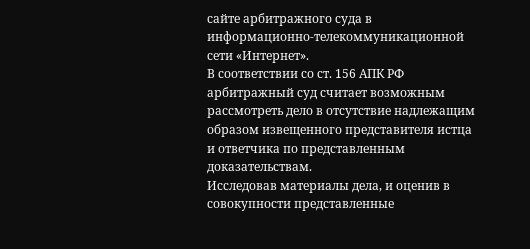сайте арбитражного суда в информационно-телекоммуникационной сети «Интернет».
В соответствии со ст. 156 АПК РФ арбитражный суд считает возможным рассмотреть дело в отсутствие надлежащим образом извещенного представителя истца и ответчика по представленным доказательствам.
Исследовав материалы дела, и оценив в совокупности представленные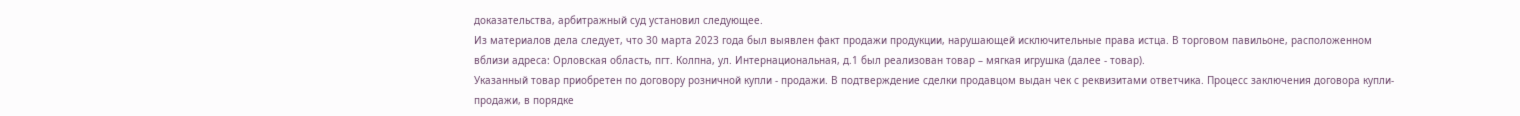доказательства, арбитражный суд установил следующее.
Из материалов дела следует, что 30 марта 2023 года был выявлен факт продажи продукции, нарушающей исключительные права истца. В торговом павильоне, расположенном вблизи адреса: Орловская область, пгт. Колпна, ул. Интернациональная, д.1 был реализован товар – мягкая игрушка (далее - товар).
Указанный товар приобретен по договору розничной купли - продажи. В подтверждение сделки продавцом выдан чек с реквизитами ответчика. Процесс заключения договора купли-продажи, в порядке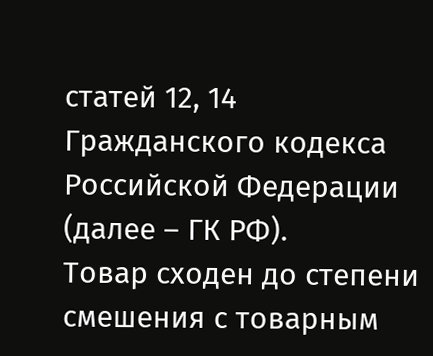статей 12, 14 Гражданского кодекса Российской Федерации (далее – ГК РФ).
Товар сходен до степени смешения с товарным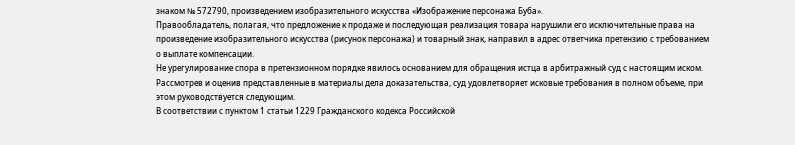знаком № 572790, произведением изобразительного искусства «Изображение персонажа Буба».
Правообладатель, полагая, что предложение к продаже и последующая реализация товара нарушили его исключительные права на произведение изобразительного искусства (рисунок персонажа) и товарный знак, направил в адрес ответчика претензию с требованием о выплате компенсации.
Не урегулирование спора в претензионном порядке явилось основанием для обращения истца в арбитражный суд с настоящим иском.
Рассмотрев и оценив представленные в материалы дела доказательства, суд удовлетворяет исковые требования в полном объеме, при этом руководствуется следующим.
В соответствии с пунктом 1 статьи 1229 Гражданского кодекса Российской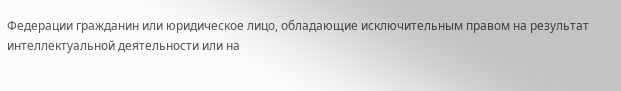Федерации гражданин или юридическое лицо, обладающие исключительным правом на результат интеллектуальной деятельности или на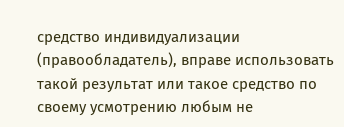средство индивидуализации (правообладатель), вправе использовать такой результат или такое средство по своему усмотрению любым не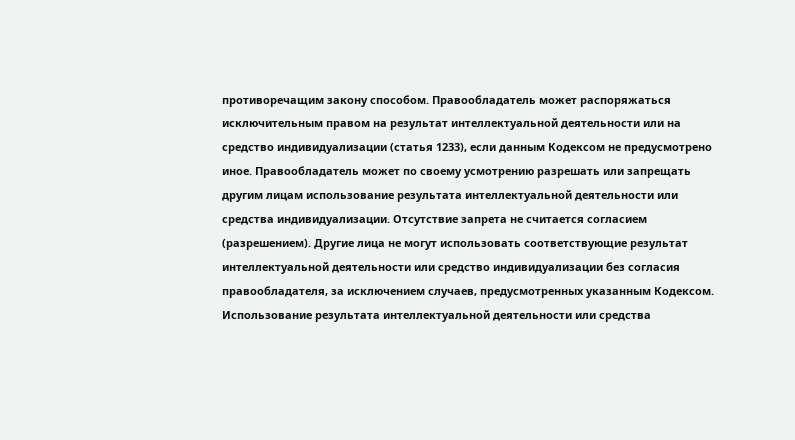противоречащим закону способом. Правообладатель может распоряжаться исключительным правом на результат интеллектуальной деятельности или на средство индивидуализации (статья 1233), если данным Кодексом не предусмотрено иное. Правообладатель может по своему усмотрению разрешать или запрещать другим лицам использование результата интеллектуальной деятельности или средства индивидуализации. Отсутствие запрета не считается согласием (разрешением). Другие лица не могут использовать соответствующие результат интеллектуальной деятельности или средство индивидуализации без согласия правообладателя, за исключением случаев, предусмотренных указанным Кодексом. Использование результата интеллектуальной деятельности или средства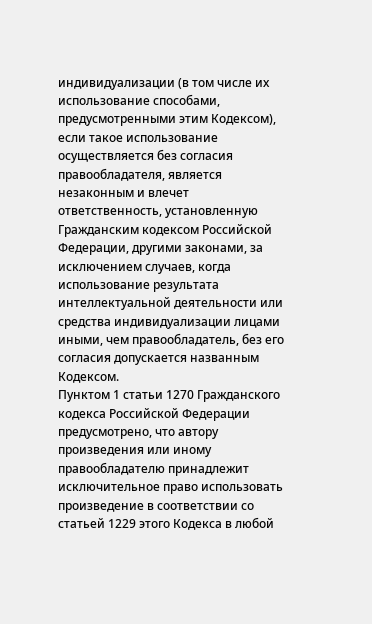индивидуализации (в том числе их использование способами, предусмотренными этим Кодексом), если такое использование осуществляется без согласия правообладателя, является незаконным и влечет ответственность, установленную Гражданским кодексом Российской Федерации, другими законами, за исключением случаев, когда использование результата интеллектуальной деятельности или средства индивидуализации лицами иными, чем правообладатель, без его согласия допускается названным Кодексом.
Пунктом 1 статьи 1270 Гражданского кодекса Российской Федерации предусмотрено, что автору произведения или иному правообладателю принадлежит исключительное право использовать произведение в соответствии со статьей 1229 этого Кодекса в любой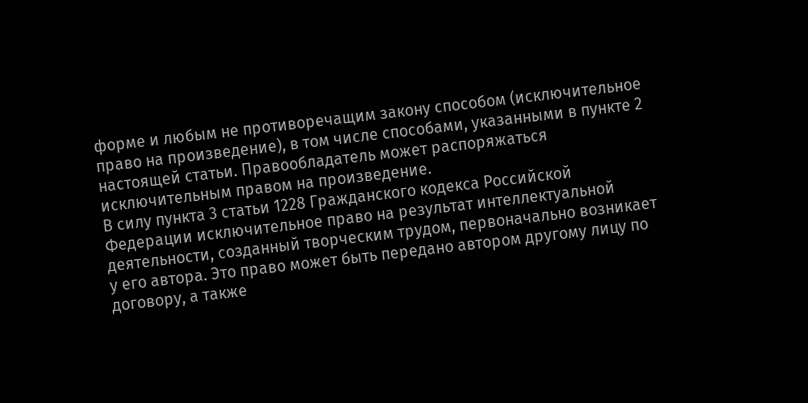форме и любым не противоречащим закону способом (исключительное право на произведение), в том числе способами, указанными в пункте 2 настоящей статьи. Правообладатель может распоряжаться исключительным правом на произведение.
В силу пункта 3 статьи 1228 Гражданского кодекса Российской Федерации исключительное право на результат интеллектуальной деятельности, созданный творческим трудом, первоначально возникает у его автора. Это право может быть передано автором другому лицу по договору, а также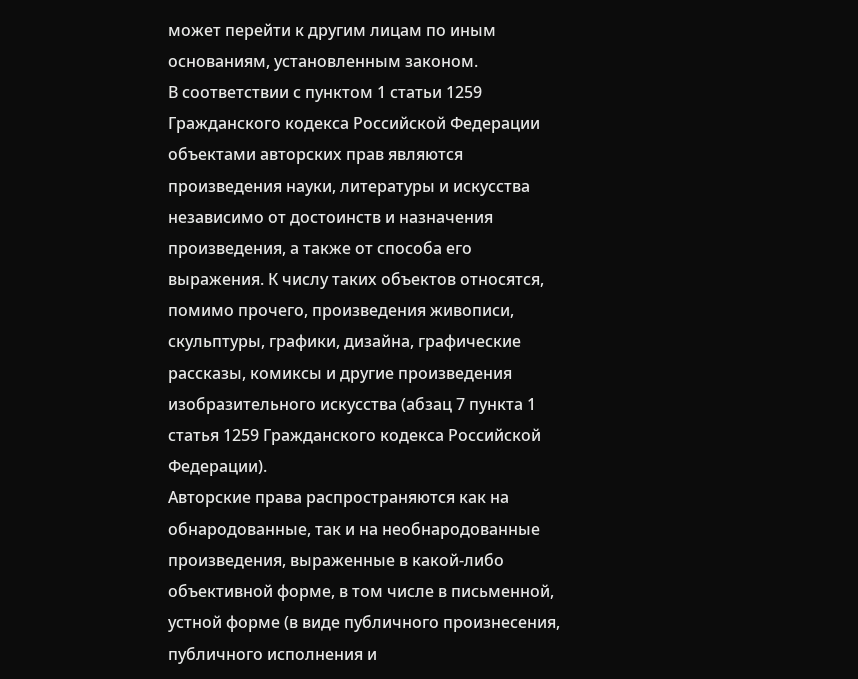может перейти к другим лицам по иным основаниям, установленным законом.
В соответствии с пунктом 1 статьи 1259 Гражданского кодекса Российской Федерации объектами авторских прав являются произведения науки, литературы и искусства независимо от достоинств и назначения произведения, а также от способа его выражения. К числу таких объектов относятся, помимо прочего, произведения живописи, скульптуры, графики, дизайна, графические рассказы, комиксы и другие произведения изобразительного искусства (абзац 7 пункта 1 статья 1259 Гражданского кодекса Российской Федерации).
Авторские права распространяются как на обнародованные, так и на необнародованные произведения, выраженные в какой-либо объективной форме, в том числе в письменной, устной форме (в виде публичного произнесения, публичного исполнения и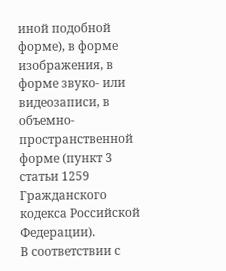иной подобной форме), в форме изображения, в форме звуко- или видеозаписи, в объемно-пространственной форме (пункт 3 статьи 1259 Гражданского кодекса Российской Федерации).
В соответствии с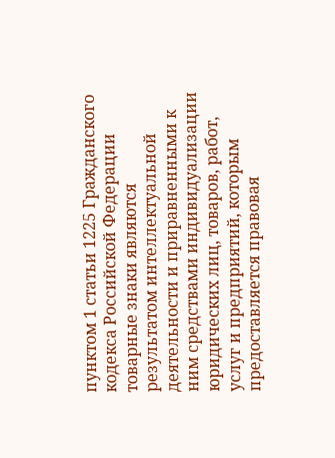пунктом 1 статьи 1225 Гражданского кодекса Российской Федерации товарные знаки являются результатом интеллектуальной деятельности и приравненными к ним средствами индивидуализации юридических лиц, товаров, работ, услуг и предприятий, которым предоставляется правовая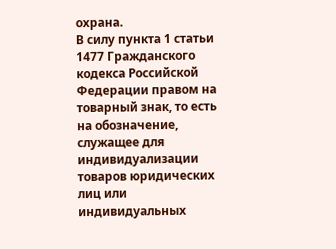охрана.
В силу пункта 1 статьи 1477 Гражданского кодекса Российской Федерации правом на товарный знак, то есть на обозначение, служащее для индивидуализации товаров юридических лиц или индивидуальных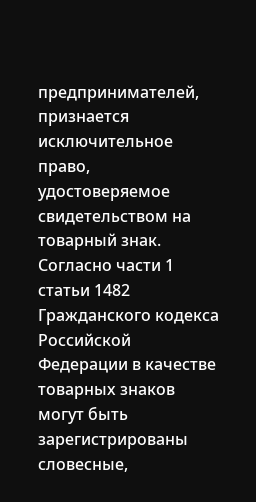предпринимателей, признается исключительное право, удостоверяемое свидетельством на товарный знак.
Согласно части 1 статьи 1482 Гражданского кодекса Российской Федерации в качестве товарных знаков могут быть зарегистрированы словесные,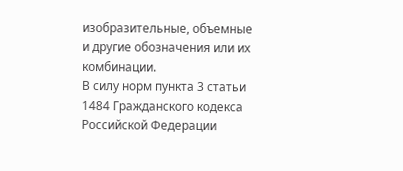изобразительные, объемные и другие обозначения или их комбинации.
В силу норм пункта 3 статьи 1484 Гражданского кодекса Российской Федерации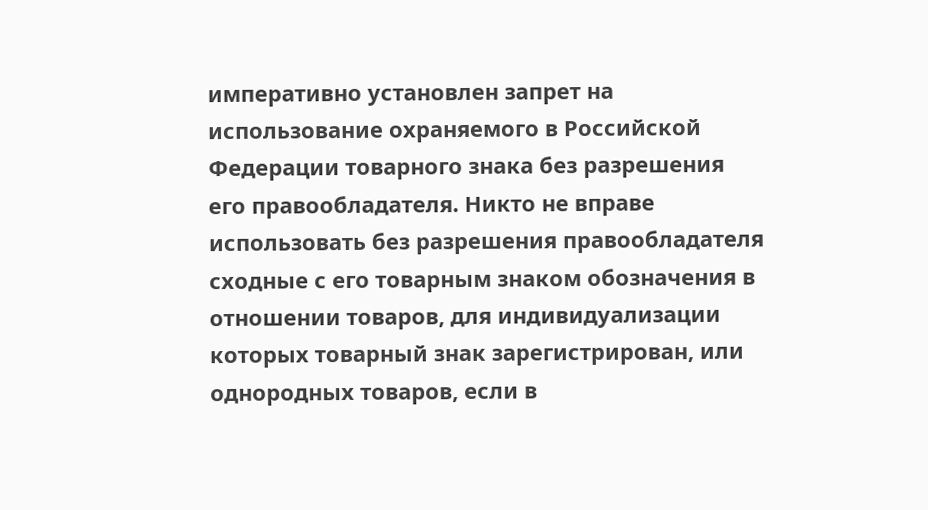императивно установлен запрет на использование охраняемого в Российской Федерации товарного знака без разрешения его правообладателя. Никто не вправе использовать без разрешения правообладателя сходные с его товарным знаком обозначения в отношении товаров, для индивидуализации которых товарный знак зарегистрирован, или однородных товаров, если в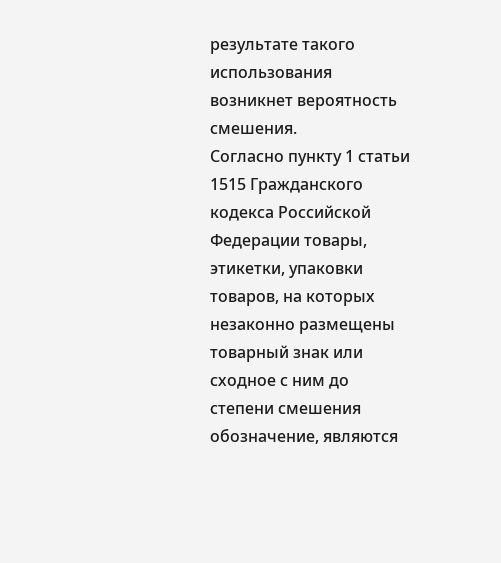результате такого использования возникнет вероятность смешения.
Согласно пункту 1 статьи 1515 Гражданского кодекса Российской Федерации товары, этикетки, упаковки товаров, на которых незаконно размещены товарный знак или сходное с ним до степени смешения обозначение, являются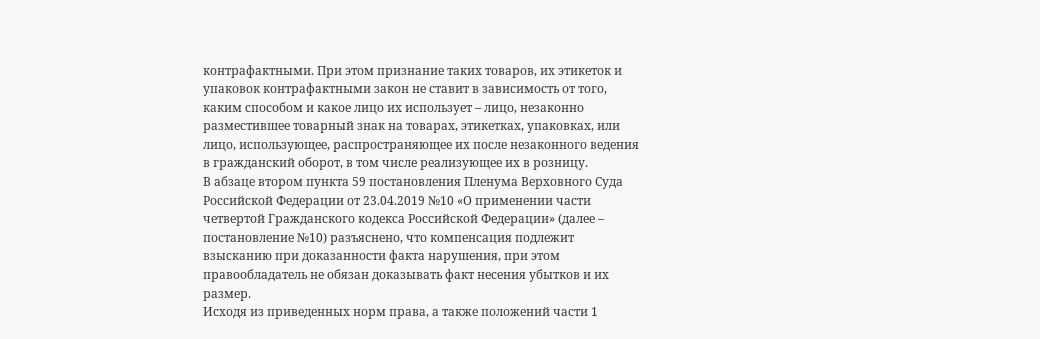контрафактными. При этом признание таких товаров, их этикеток и упаковок контрафактными закон не ставит в зависимость от того, каким способом и какое лицо их использует – лицо, незаконно разместившее товарный знак на товарах, этикетках, упаковках, или лицо, использующее, распространяющее их после незаконного ведения в гражданский оборот, в том числе реализующее их в розницу.
В абзаце втором пункта 59 постановления Пленума Верховного Суда Российской Федерации от 23.04.2019 №10 «О применении части четвертой Гражданского кодекса Российской Федерации» (далее – постановление №10) разъяснено, что компенсация подлежит взысканию при доказанности факта нарушения, при этом правообладатель не обязан доказывать факт несения убытков и их размер.
Исходя из приведенных норм права, а также положений части 1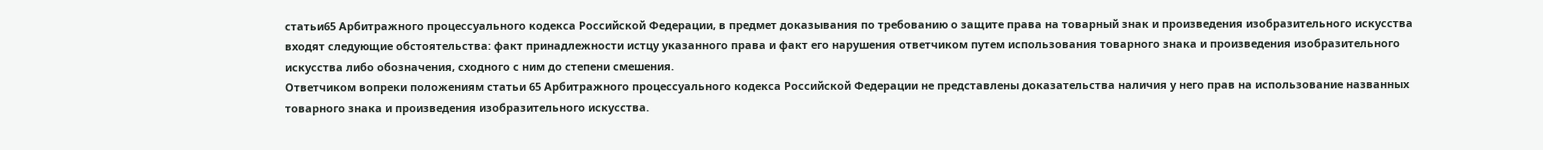статьи65 Арбитражного процессуального кодекса Российской Федерации, в предмет доказывания по требованию о защите права на товарный знак и произведения изобразительного искусства входят следующие обстоятельства: факт принадлежности истцу указанного права и факт его нарушения ответчиком путем использования товарного знака и произведения изобразительного искусства либо обозначения, сходного с ним до степени смешения.
Ответчиком вопреки положениям статьи 65 Арбитражного процессуального кодекса Российской Федерации не представлены доказательства наличия у него прав на использование названных товарного знака и произведения изобразительного искусства.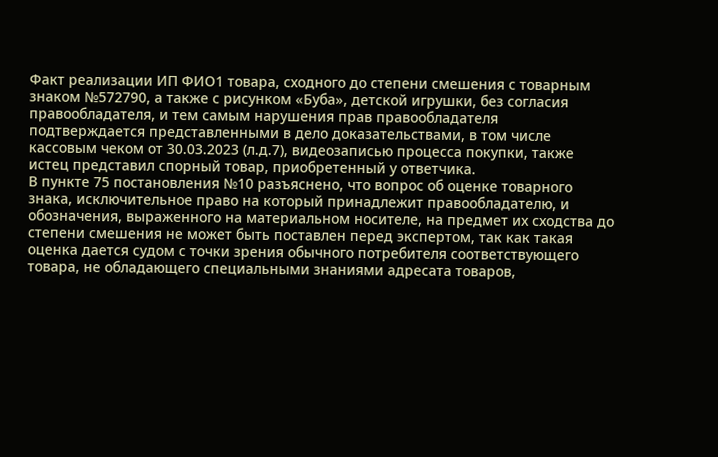Факт реализации ИП ФИО1 товара, сходного до степени смешения с товарным знаком №572790, а также с рисунком «Буба», детской игрушки, без согласия правообладателя, и тем самым нарушения прав правообладателя подтверждается представленными в дело доказательствами, в том числе кассовым чеком от 30.03.2023 (л.д.7), видеозаписью процесса покупки, также истец представил спорный товар, приобретенный у ответчика.
В пункте 75 постановления №10 разъяснено, что вопрос об оценке товарного знака, исключительное право на который принадлежит правообладателю, и обозначения, выраженного на материальном носителе, на предмет их сходства до степени смешения не может быть поставлен перед экспертом, так как такая оценка дается судом с точки зрения обычного потребителя соответствующего товара, не обладающего специальными знаниями адресата товаров,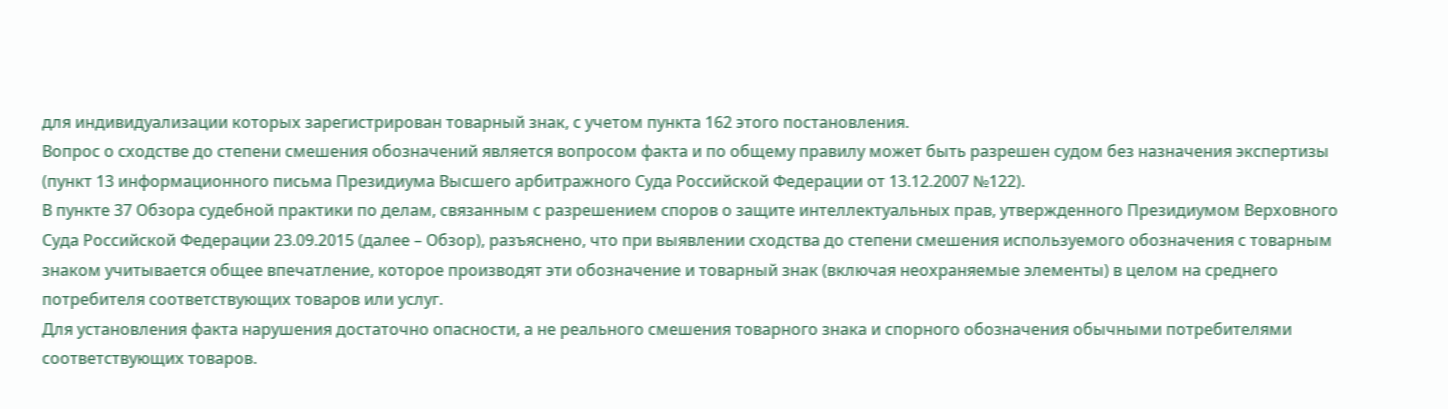для индивидуализации которых зарегистрирован товарный знак, с учетом пункта 162 этого постановления.
Вопрос о сходстве до степени смешения обозначений является вопросом факта и по общему правилу может быть разрешен судом без назначения экспертизы (пункт 13 информационного письма Президиума Высшего арбитражного Суда Российской Федерации от 13.12.2007 №122).
В пункте 37 Обзора судебной практики по делам, связанным с разрешением споров о защите интеллектуальных прав, утвержденного Президиумом Верховного Суда Российской Федерации 23.09.2015 (далее – Обзор), разъяснено, что при выявлении сходства до степени смешения используемого обозначения с товарным знаком учитывается общее впечатление, которое производят эти обозначение и товарный знак (включая неохраняемые элементы) в целом на среднего потребителя соответствующих товаров или услуг.
Для установления факта нарушения достаточно опасности, а не реального смешения товарного знака и спорного обозначения обычными потребителями соответствующих товаров.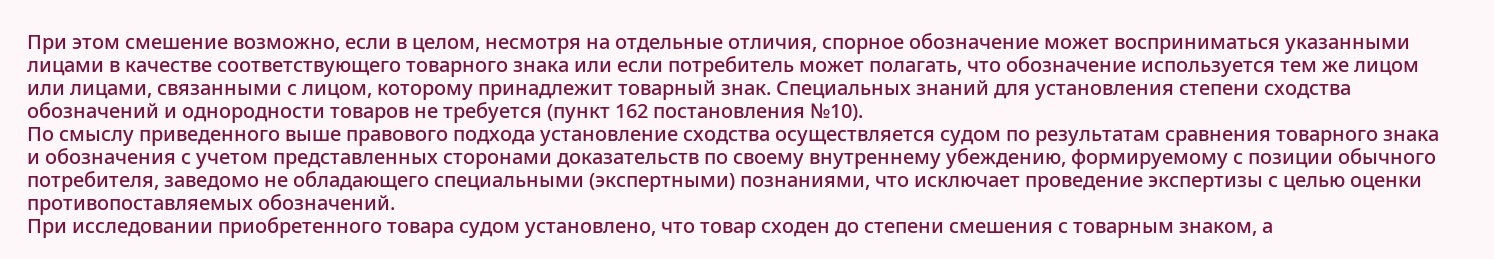При этом смешение возможно, если в целом, несмотря на отдельные отличия, спорное обозначение может восприниматься указанными лицами в качестве соответствующего товарного знака или если потребитель может полагать, что обозначение используется тем же лицом или лицами, связанными с лицом, которому принадлежит товарный знак. Специальных знаний для установления степени сходства обозначений и однородности товаров не требуется (пункт 162 постановления №10).
По смыслу приведенного выше правового подхода установление сходства осуществляется судом по результатам сравнения товарного знака и обозначения с учетом представленных сторонами доказательств по своему внутреннему убеждению, формируемому с позиции обычного потребителя, заведомо не обладающего специальными (экспертными) познаниями, что исключает проведение экспертизы с целью оценки противопоставляемых обозначений.
При исследовании приобретенного товара судом установлено, что товар сходен до степени смешения с товарным знаком, а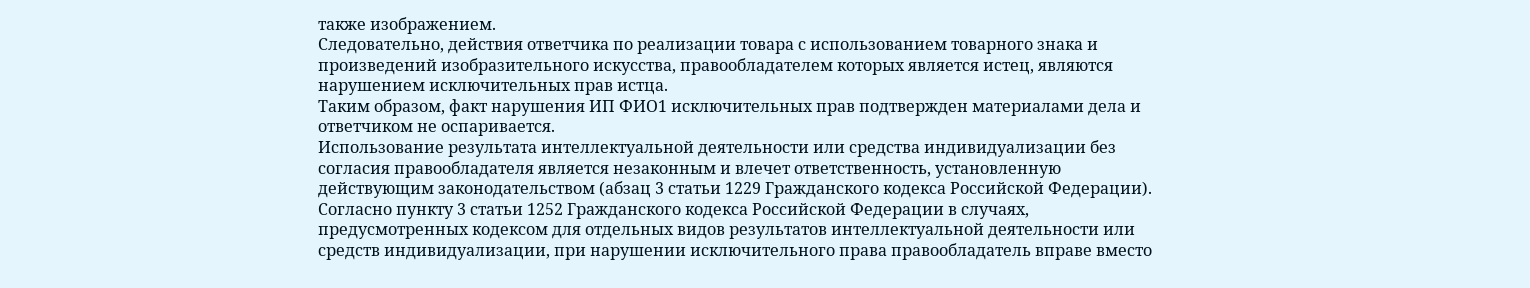также изображением.
Следовательно, действия ответчика по реализации товара с использованием товарного знака и произведений изобразительного искусства, правообладателем которых является истец, являются нарушением исключительных прав истца.
Таким образом, факт нарушения ИП ФИО1 исключительных прав подтвержден материалами дела и ответчиком не оспаривается.
Использование результата интеллектуальной деятельности или средства индивидуализации без согласия правообладателя является незаконным и влечет ответственность, установленную действующим законодательством (абзац 3 статьи 1229 Гражданского кодекса Российской Федерации).
Согласно пункту 3 статьи 1252 Гражданского кодекса Российской Федерации в случаях, предусмотренных кодексом для отдельных видов результатов интеллектуальной деятельности или средств индивидуализации, при нарушении исключительного права правообладатель вправе вместо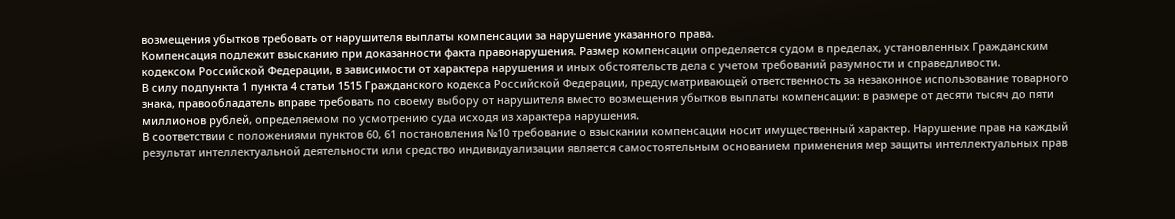возмещения убытков требовать от нарушителя выплаты компенсации за нарушение указанного права.
Компенсация подлежит взысканию при доказанности факта правонарушения. Размер компенсации определяется судом в пределах, установленных Гражданским кодексом Российской Федерации, в зависимости от характера нарушения и иных обстоятельств дела с учетом требований разумности и справедливости.
В силу подпункта 1 пункта 4 статьи 1515 Гражданского кодекса Российской Федерации, предусматривающей ответственность за незаконное использование товарного знака, правообладатель вправе требовать по своему выбору от нарушителя вместо возмещения убытков выплаты компенсации: в размере от десяти тысяч до пяти миллионов рублей, определяемом по усмотрению суда исходя из характера нарушения.
В соответствии с положениями пунктов 60, 61 постановления №10 требование о взыскании компенсации носит имущественный характер. Нарушение прав на каждый результат интеллектуальной деятельности или средство индивидуализации является самостоятельным основанием применения мер защиты интеллектуальных прав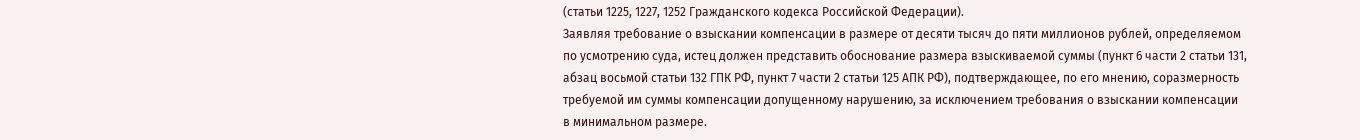(статьи 1225, 1227, 1252 Гражданского кодекса Российской Федерации).
Заявляя требование о взыскании компенсации в размере от десяти тысяч до пяти миллионов рублей, определяемом по усмотрению суда, истец должен представить обоснование размера взыскиваемой суммы (пункт 6 части 2 статьи 131, абзац восьмой статьи 132 ГПК РФ, пункт 7 части 2 статьи 125 АПК РФ), подтверждающее, по его мнению, соразмерность требуемой им суммы компенсации допущенному нарушению, за исключением требования о взыскании компенсации в минимальном размере.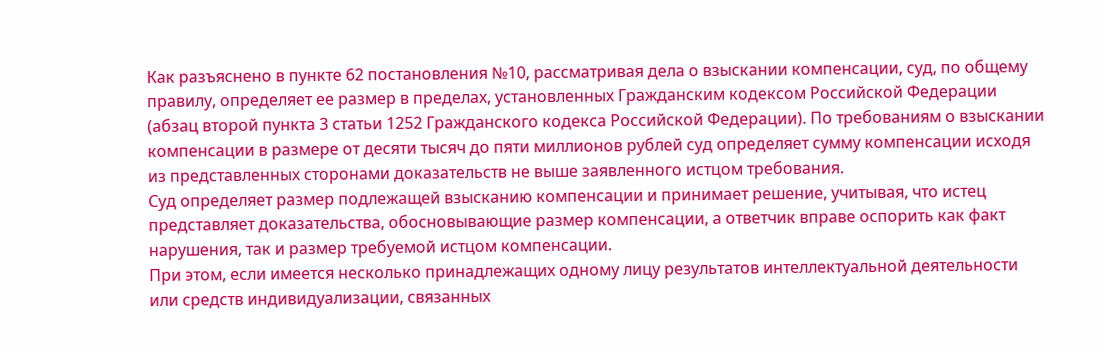Как разъяснено в пункте 62 постановления №10, рассматривая дела о взыскании компенсации, суд, по общему правилу, определяет ее размер в пределах, установленных Гражданским кодексом Российской Федерации (абзац второй пункта 3 статьи 1252 Гражданского кодекса Российской Федерации). По требованиям о взыскании компенсации в размере от десяти тысяч до пяти миллионов рублей суд определяет сумму компенсации исходя из представленных сторонами доказательств не выше заявленного истцом требования.
Суд определяет размер подлежащей взысканию компенсации и принимает решение, учитывая, что истец представляет доказательства, обосновывающие размер компенсации, а ответчик вправе оспорить как факт нарушения, так и размер требуемой истцом компенсации.
При этом, если имеется несколько принадлежащих одному лицу результатов интеллектуальной деятельности или средств индивидуализации, связанных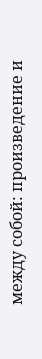между собой: произведение и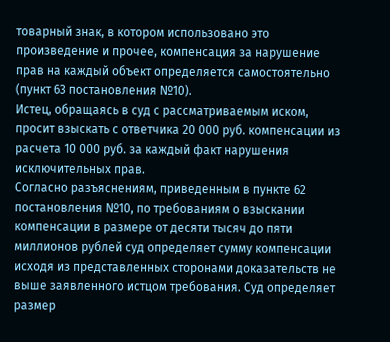товарный знак, в котором использовано это произведение и прочее, компенсация за нарушение прав на каждый объект определяется самостоятельно (пункт 63 постановления №10).
Истец, обращаясь в суд с рассматриваемым иском, просит взыскать с ответчика 20 000 руб. компенсации из расчета 10 000 руб. за каждый факт нарушения исключительных прав.
Согласно разъяснениям, приведенным в пункте 62 постановления №10, по требованиям о взыскании компенсации в размере от десяти тысяч до пяти миллионов рублей суд определяет сумму компенсации исходя из представленных сторонами доказательств не выше заявленного истцом требования. Суд определяет размер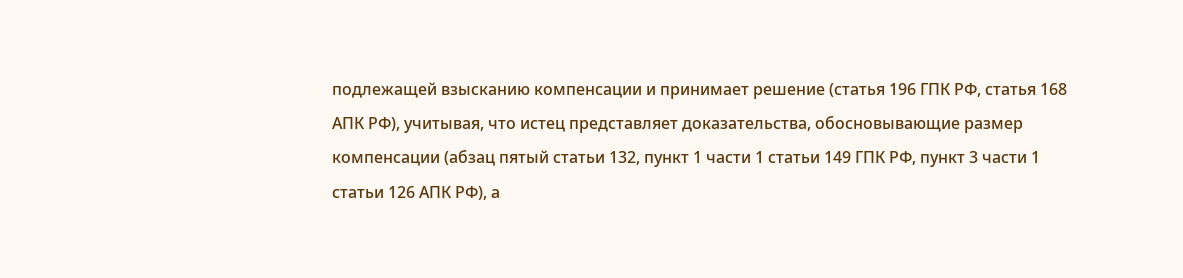подлежащей взысканию компенсации и принимает решение (статья 196 ГПК РФ, статья 168 АПК РФ), учитывая, что истец представляет доказательства, обосновывающие размер компенсации (абзац пятый статьи 132, пункт 1 части 1 статьи 149 ГПК РФ, пункт 3 части 1 статьи 126 АПК РФ), а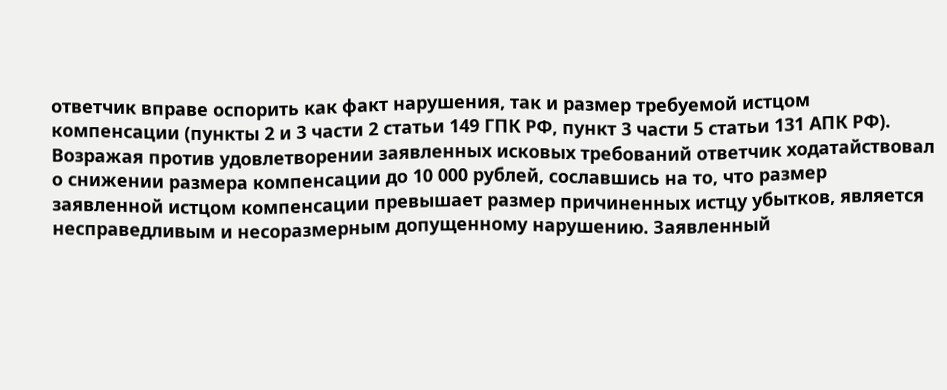ответчик вправе оспорить как факт нарушения, так и размер требуемой истцом компенсации (пункты 2 и 3 части 2 статьи 149 ГПК РФ, пункт 3 части 5 статьи 131 АПК РФ).
Возражая против удовлетворении заявленных исковых требований ответчик ходатайствовал о снижении размера компенсации до 10 000 рублей, сославшись на то, что размер заявленной истцом компенсации превышает размер причиненных истцу убытков, является несправедливым и несоразмерным допущенному нарушению. Заявленный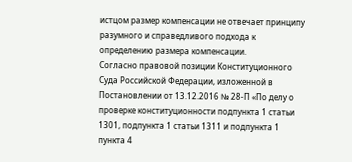истцом размер компенсации не отвечает принципу разумного и справедливого подхода к определению размера компенсации.
Согласно правовой позиции Конституционного Суда Российской Федерации, изложенной в Постановлении от 13.12.2016 № 28-П «По делу о проверке конституционности подпункта 1 статьи 1301, подпункта 1 статьи 1311 и подпункта 1 пункта 4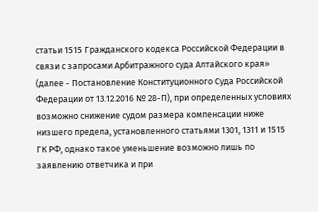статьи 1515 Гражданского кодекса Российской Федерации в связи с запросами Арбитражного суда Алтайского края» (далее - Постановление Конституционного Суда Российской Федерации от 13.12.2016 № 28-П), при определенных условиях возможно снижение судом размера компенсации ниже низшего предела, установленного статьями 1301, 1311 и 1515 ГК РФ, однако такое уменьшение возможно лишь по заявлению ответчика и при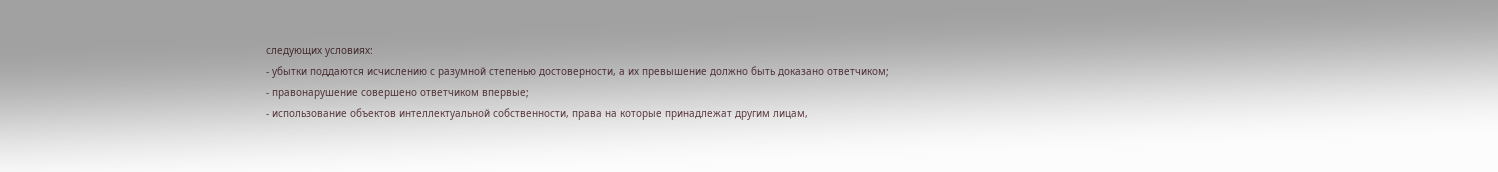следующих условиях:
- убытки поддаются исчислению с разумной степенью достоверности, а их превышение должно быть доказано ответчиком;
- правонарушение совершено ответчиком впервые;
- использование объектов интеллектуальной собственности, права на которые принадлежат другим лицам,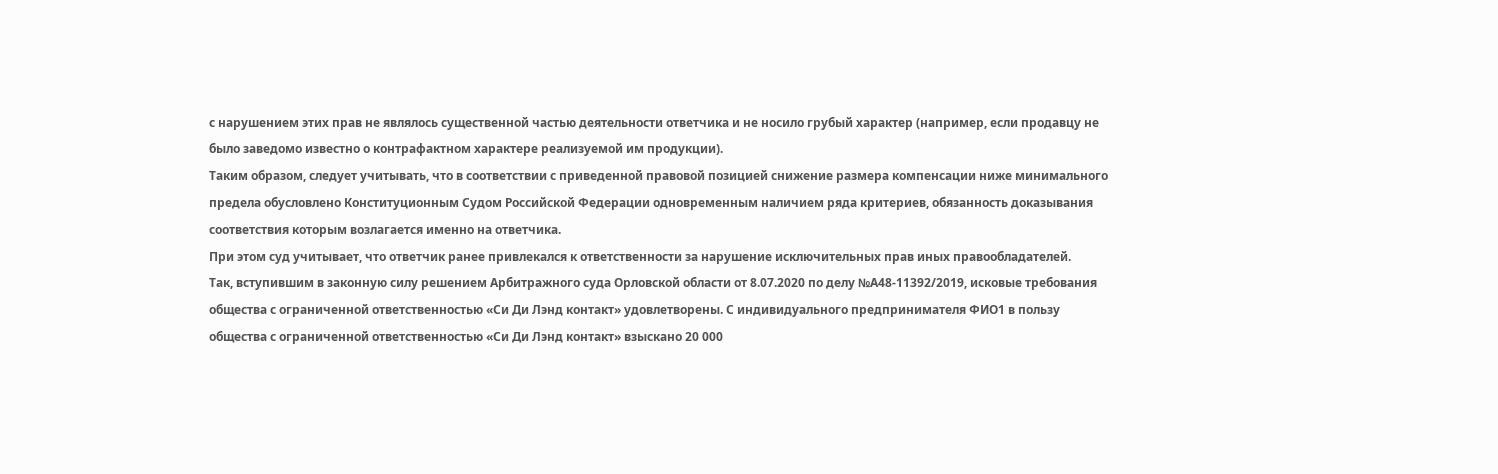с нарушением этих прав не являлось существенной частью деятельности ответчика и не носило грубый характер (например, если продавцу не было заведомо известно о контрафактном характере реализуемой им продукции).
Таким образом, следует учитывать, что в соответствии с приведенной правовой позицией снижение размера компенсации ниже минимального предела обусловлено Конституционным Судом Российской Федерации одновременным наличием ряда критериев, обязанность доказывания соответствия которым возлагается именно на ответчика.
При этом суд учитывает, что ответчик ранее привлекался к ответственности за нарушение исключительных прав иных правообладателей.
Так, вступившим в законную силу решением Арбитражного суда Орловской области от 8.07.2020 по делу №А48-11392/2019, исковые требования общества с ограниченной ответственностью «Си Ди Лэнд контакт» удовлетворены. С индивидуального предпринимателя ФИО1 в пользу общества с ограниченной ответственностью «Си Ди Лэнд контакт» взыскано 20 000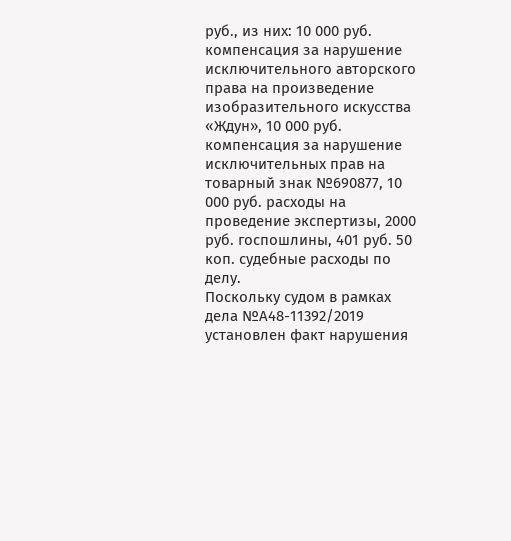руб., из них: 10 000 руб. компенсация за нарушение исключительного авторского права на произведение изобразительного искусства «Ждун», 10 000 руб. компенсация за нарушение исключительных прав на товарный знак №690877, 10 000 руб. расходы на проведение экспертизы, 2000 руб. госпошлины, 401 руб. 50 коп. судебные расходы по делу.
Поскольку судом в рамках дела №А48-11392/2019 установлен факт нарушения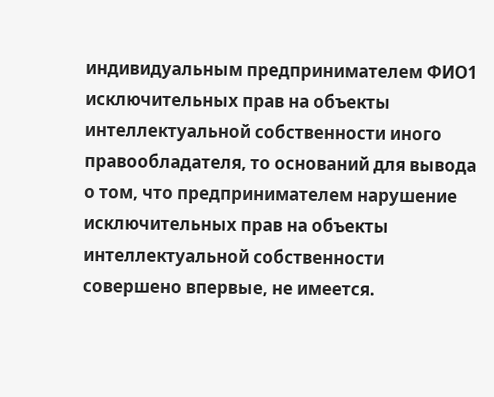индивидуальным предпринимателем ФИО1 исключительных прав на объекты интеллектуальной собственности иного правообладателя, то оснований для вывода о том, что предпринимателем нарушение исключительных прав на объекты интеллектуальной собственности совершено впервые, не имеется.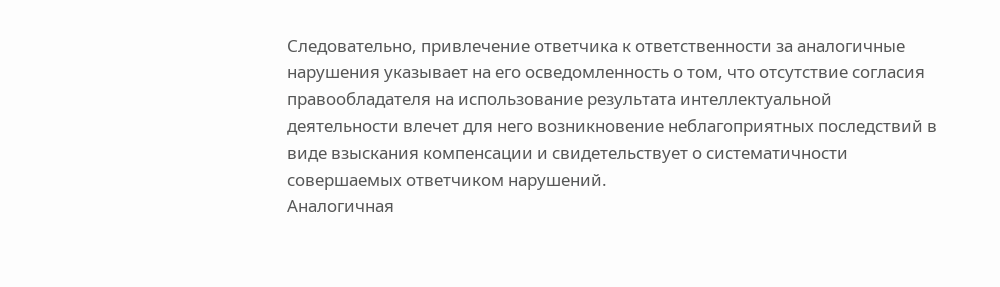Следовательно, привлечение ответчика к ответственности за аналогичные нарушения указывает на его осведомленность о том, что отсутствие согласия правообладателя на использование результата интеллектуальной деятельности влечет для него возникновение неблагоприятных последствий в виде взыскания компенсации и свидетельствует о систематичности совершаемых ответчиком нарушений.
Аналогичная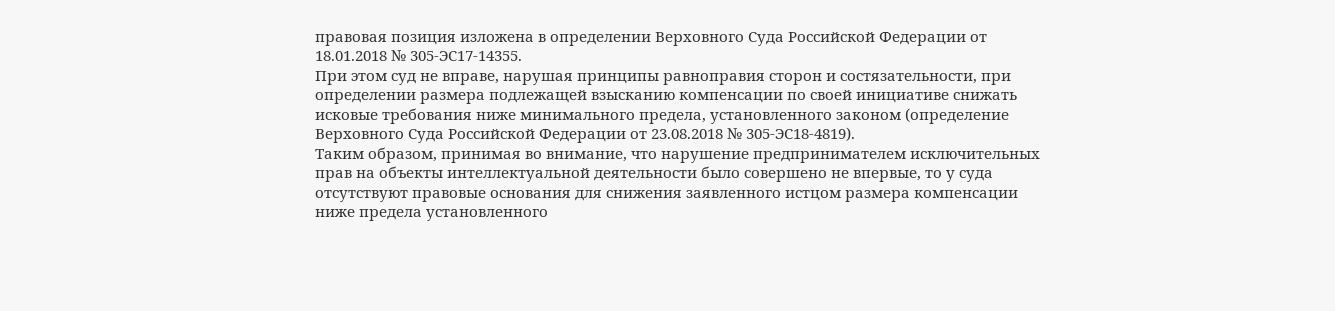правовая позиция изложена в определении Верховного Суда Российской Федерации от 18.01.2018 № 305-ЭС17-14355.
При этом суд не вправе, нарушая принципы равноправия сторон и состязательности, при определении размера подлежащей взысканию компенсации по своей инициативе снижать исковые требования ниже минимального предела, установленного законом (определение Верховного Суда Российской Федерации от 23.08.2018 № 305-ЭС18-4819).
Таким образом, принимая во внимание, что нарушение предпринимателем исключительных прав на объекты интеллектуальной деятельности было совершено не впервые, то у суда отсутствуют правовые основания для снижения заявленного истцом размера компенсации ниже предела установленного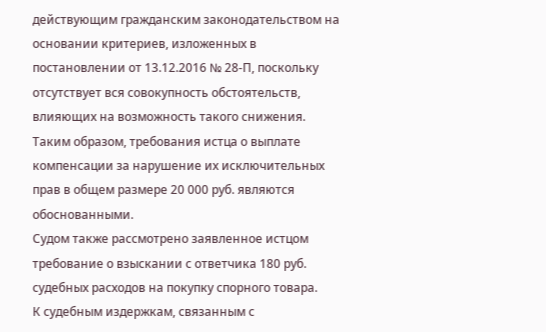действующим гражданским законодательством на основании критериев, изложенных в постановлении от 13.12.2016 № 28-П, поскольку отсутствует вся совокупность обстоятельств, влияющих на возможность такого снижения.
Таким образом, требования истца о выплате компенсации за нарушение их исключительных прав в общем размере 20 000 руб. являются обоснованными.
Судом также рассмотрено заявленное истцом требование о взыскании с ответчика 180 руб. судебных расходов на покупку спорного товара.
К судебным издержкам, связанным с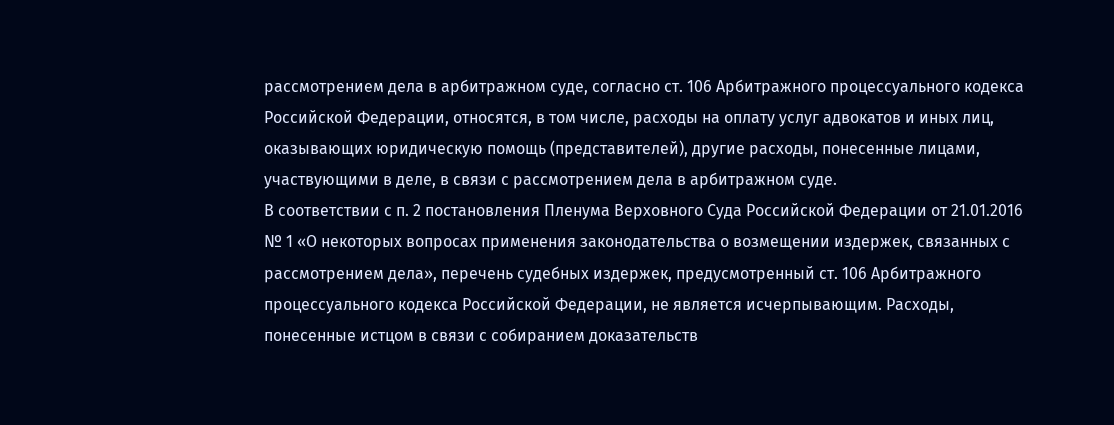рассмотрением дела в арбитражном суде, согласно ст. 106 Арбитражного процессуального кодекса Российской Федерации, относятся, в том числе, расходы на оплату услуг адвокатов и иных лиц, оказывающих юридическую помощь (представителей), другие расходы, понесенные лицами, участвующими в деле, в связи с рассмотрением дела в арбитражном суде.
В соответствии с п. 2 постановления Пленума Верховного Суда Российской Федерации от 21.01.2016 № 1 «О некоторых вопросах применения законодательства о возмещении издержек, связанных с рассмотрением дела», перечень судебных издержек, предусмотренный ст. 106 Арбитражного процессуального кодекса Российской Федерации, не является исчерпывающим. Расходы, понесенные истцом в связи с собиранием доказательств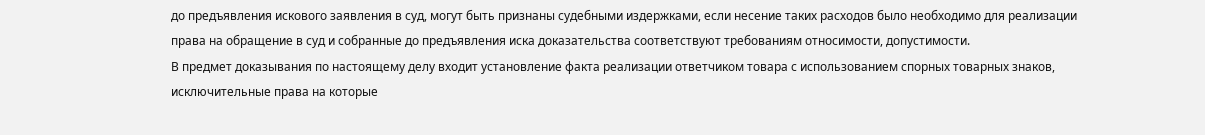до предъявления искового заявления в суд, могут быть признаны судебными издержками, если несение таких расходов было необходимо для реализации права на обращение в суд и собранные до предъявления иска доказательства соответствуют требованиям относимости, допустимости.
В предмет доказывания по настоящему делу входит установление факта реализации ответчиком товара с использованием спорных товарных знаков, исключительные права на которые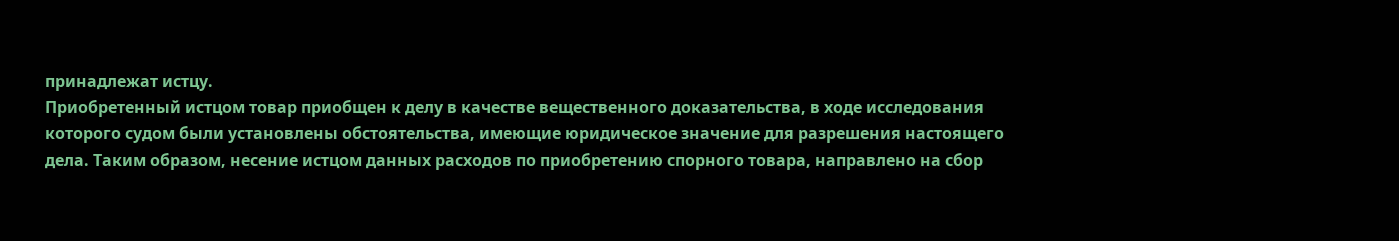принадлежат истцу.
Приобретенный истцом товар приобщен к делу в качестве вещественного доказательства, в ходе исследования которого судом были установлены обстоятельства, имеющие юридическое значение для разрешения настоящего дела. Таким образом, несение истцом данных расходов по приобретению спорного товара, направлено на сбор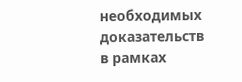необходимых доказательств в рамках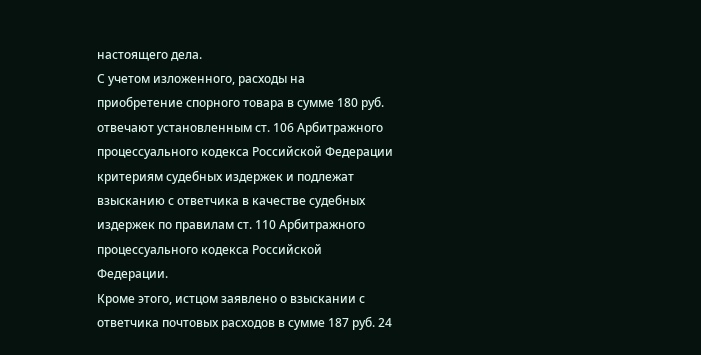настоящего дела.
С учетом изложенного, расходы на приобретение спорного товара в сумме 180 руб. отвечают установленным ст. 106 Арбитражного процессуального кодекса Российской Федерации критериям судебных издержек и подлежат взысканию с ответчика в качестве судебных издержек по правилам ст. 110 Арбитражного процессуального кодекса Российской Федерации.
Кроме этого, истцом заявлено о взыскании с ответчика почтовых расходов в сумме 187 руб. 24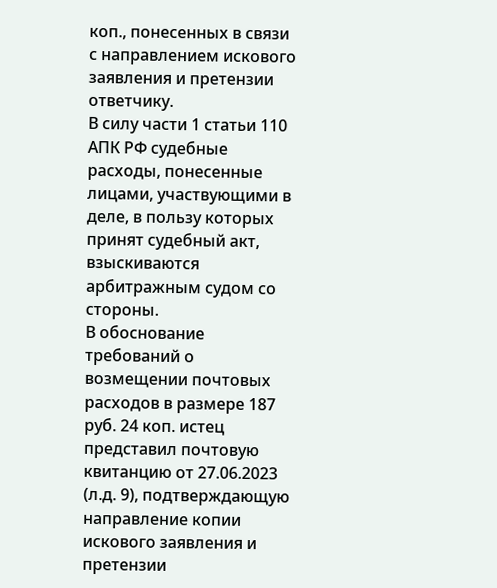коп., понесенных в связи с направлением искового заявления и претензии ответчику.
В силу части 1 статьи 110 АПК РФ судебные расходы, понесенные лицами, участвующими в деле, в пользу которых принят судебный акт, взыскиваются арбитражным судом со стороны.
В обоснование требований о возмещении почтовых расходов в размере 187 руб. 24 коп. истец представил почтовую квитанцию от 27.06.2023 (л.д. 9), подтверждающую направление копии искового заявления и претензии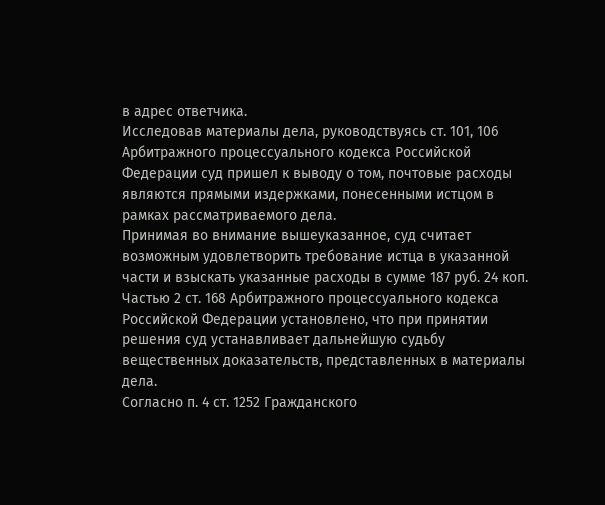в адрес ответчика.
Исследовав материалы дела, руководствуясь ст. 101, 106 Арбитражного процессуального кодекса Российской Федерации суд пришел к выводу о том, почтовые расходы являются прямыми издержками, понесенными истцом в рамках рассматриваемого дела.
Принимая во внимание вышеуказанное, суд считает возможным удовлетворить требование истца в указанной части и взыскать указанные расходы в сумме 187 руб. 24 коп.
Частью 2 ст. 168 Арбитражного процессуального кодекса Российской Федерации установлено, что при принятии решения суд устанавливает дальнейшую судьбу вещественных доказательств, представленных в материалы дела.
Согласно п. 4 ст. 1252 Гражданского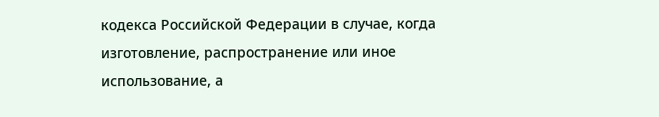кодекса Российской Федерации в случае, когда изготовление, распространение или иное использование, а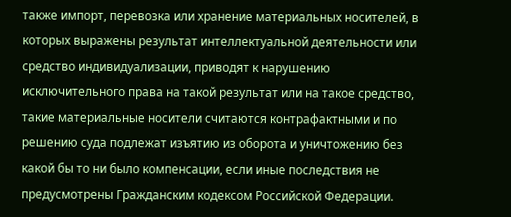также импорт, перевозка или хранение материальных носителей, в которых выражены результат интеллектуальной деятельности или средство индивидуализации, приводят к нарушению исключительного права на такой результат или на такое средство, такие материальные носители считаются контрафактными и по решению суда подлежат изъятию из оборота и уничтожению без какой бы то ни было компенсации, если иные последствия не предусмотрены Гражданским кодексом Российской Федерации.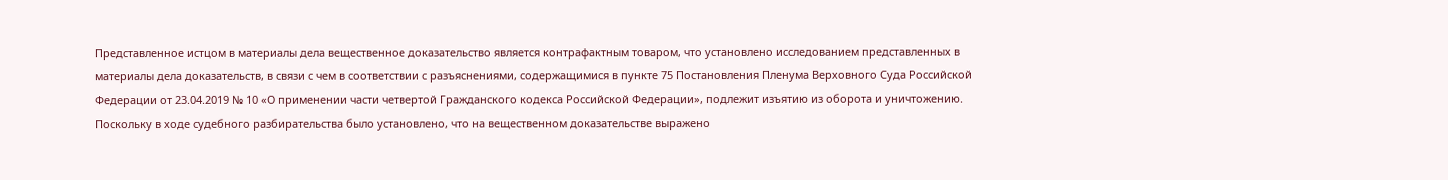Представленное истцом в материалы дела вещественное доказательство является контрафактным товаром, что установлено исследованием представленных в материалы дела доказательств, в связи с чем в соответствии с разъяснениями, содержащимися в пункте 75 Постановления Пленума Верховного Суда Российской Федерации от 23.04.2019 № 10 «О применении части четвертой Гражданского кодекса Российской Федерации», подлежит изъятию из оборота и уничтожению.
Поскольку в ходе судебного разбирательства было установлено, что на вещественном доказательстве выражено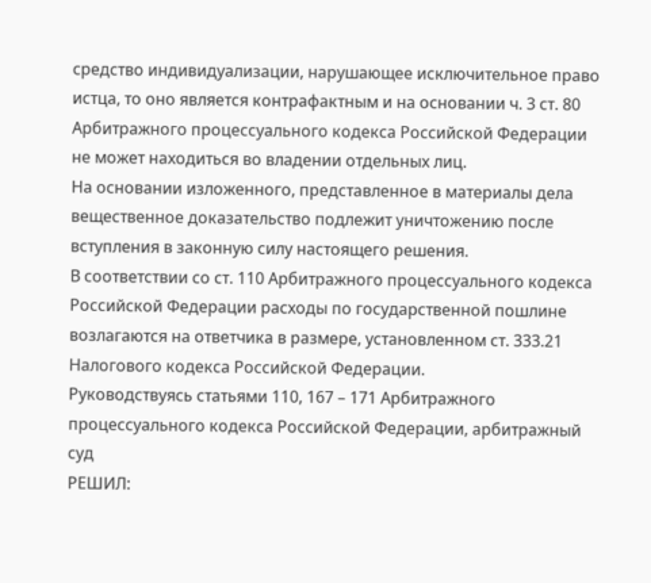средство индивидуализации, нарушающее исключительное право истца, то оно является контрафактным и на основании ч. 3 ст. 80 Арбитражного процессуального кодекса Российской Федерации не может находиться во владении отдельных лиц.
На основании изложенного, представленное в материалы дела вещественное доказательство подлежит уничтожению после вступления в законную силу настоящего решения.
В соответствии со ст. 110 Арбитражного процессуального кодекса Российской Федерации расходы по государственной пошлине возлагаются на ответчика в размере, установленном ст. 333.21 Налогового кодекса Российской Федерации.
Руководствуясь статьями 110, 167 – 171 Арбитражного процессуального кодекса Российской Федерации, арбитражный суд
РЕШИЛ: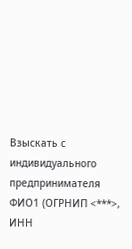Взыскать с индивидуального предпринимателя ФИО1 (ОГРНИП <***>, ИНН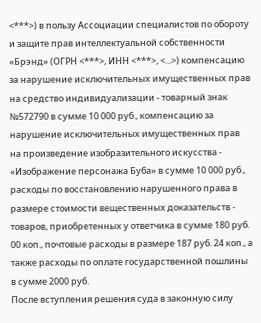<***>) в пользу Ассоциации специалистов по обороту и защите прав интеллектуальной собственности «Брэнд» (ОГРН <***>, ИНН <***>, <...>) компенсацию за нарушение исключительных имущественных прав на средство индивидуализации - товарный знак №572790 в сумме 10 000 руб., компенсацию за нарушение исключительных имущественных прав на произведение изобразительного искусства - «Изображение персонажа Буба» в сумме 10 000 руб., расходы по восстановлению нарушенного права в размере стоимости вещественных доказательств - товаров, приобретенных у ответчика в сумме 180 руб. 00 коп., почтовые расходы в размере 187 руб. 24 коп., а также расходы по оплате государственной пошлины в сумме 2000 руб.
После вступления решения суда в законную силу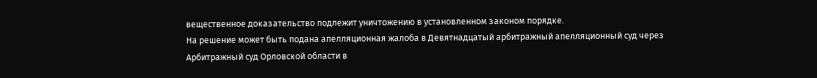вещественное доказательство подлежит уничтожению в установленном законом порядке.
На решение может быть подана апелляционная жалоба в Девятнадцатый арбитражный апелляционный суд через Арбитражный суд Орловской области в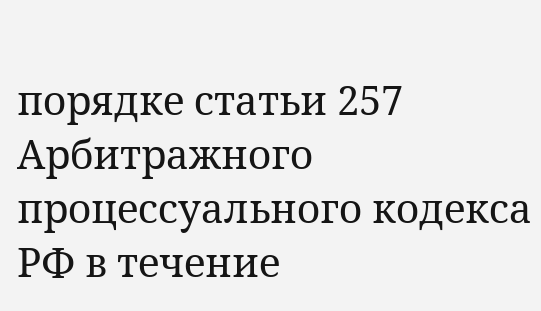порядке статьи 257 Арбитражного процессуального кодекса РФ в течение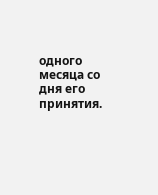одного месяца со дня его принятия.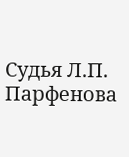Судья Л.П. Парфенова